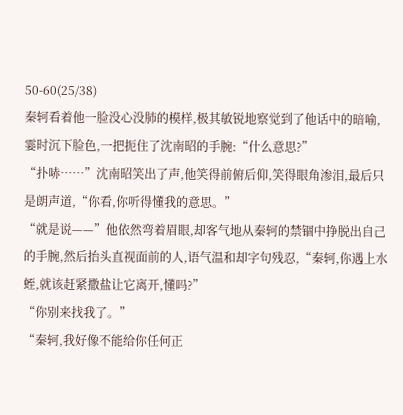50-60(25/38)
秦轲看着他一脸没心没肺的模样,极其敏锐地察觉到了他话中的暗喻,霎时沉下脸色,一把扼住了沈南昭的手腕:“什么意思?”
“扑哧……”沈南昭笑出了声,他笑得前俯后仰,笑得眼角渗泪,最后只是朗声道,“你看,你听得懂我的意思。”
“就是说——”他依然弯着眉眼,却客气地从秦轲的禁锢中挣脱出自己的手腕,然后抬头直视面前的人,语气温和却字句残忍,“秦轲,你遇上水蛭,就该赶紧撒盐让它离开,懂吗?”
“你别来找我了。”
“秦轲,我好像不能给你任何正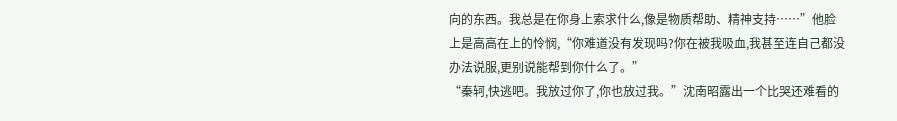向的东西。我总是在你身上索求什么,像是物质帮助、精神支持……”他脸上是高高在上的怜悯,“你难道没有发现吗?你在被我吸血,我甚至连自己都没办法说服,更别说能帮到你什么了。”
“秦轲,快逃吧。我放过你了,你也放过我。”沈南昭露出一个比哭还难看的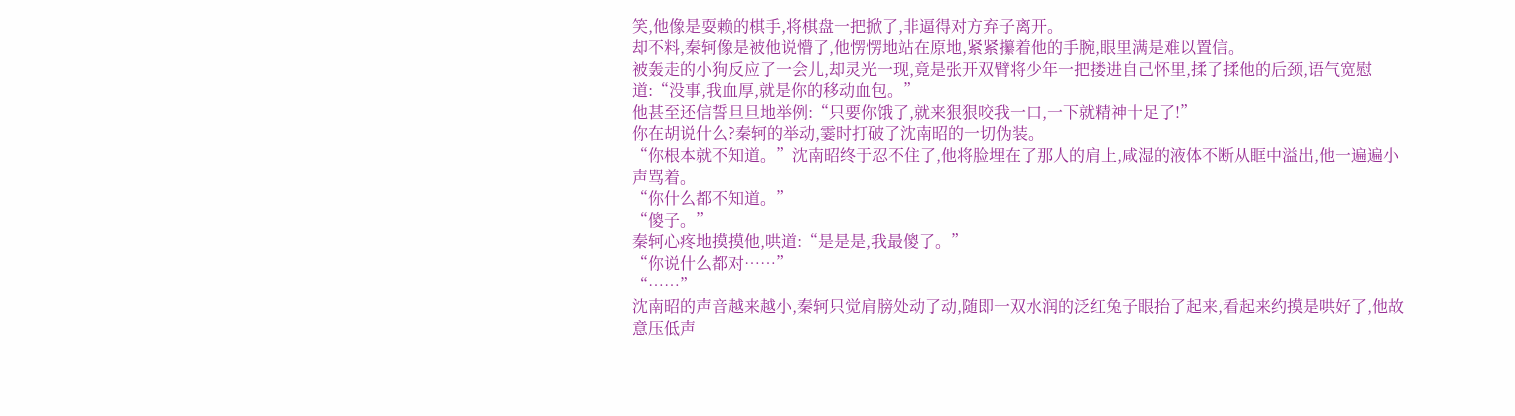笑,他像是耍赖的棋手,将棋盘一把掀了,非逼得对方弃子离开。
却不料,秦轲像是被他说懵了,他愣愣地站在原地,紧紧攥着他的手腕,眼里满是难以置信。
被轰走的小狗反应了一会儿,却灵光一现,竟是张开双臂将少年一把搂进自己怀里,揉了揉他的后颈,语气宽慰道:“没事,我血厚,就是你的移动血包。”
他甚至还信誓旦旦地举例:“只要你饿了,就来狠狠咬我一口,一下就精神十足了!”
你在胡说什么?秦轲的举动,霎时打破了沈南昭的一切伪装。
“你根本就不知道。”沈南昭终于忍不住了,他将脸埋在了那人的肩上,咸湿的液体不断从眶中溢出,他一遍遍小声骂着。
“你什么都不知道。”
“傻子。”
秦轲心疼地摸摸他,哄道:“是是是,我最傻了。”
“你说什么都对……”
“……”
沈南昭的声音越来越小,秦轲只觉肩膀处动了动,随即一双水润的泛红兔子眼抬了起来,看起来约摸是哄好了,他故意压低声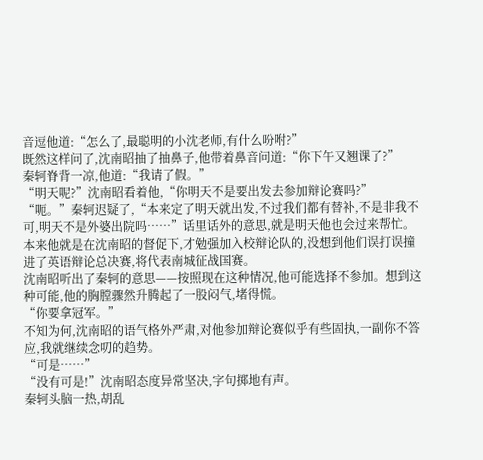音逗他道:“怎么了,最聪明的小沈老师,有什么吩咐?”
既然这样问了,沈南昭抽了抽鼻子,他带着鼻音问道:“你下午又翘课了?”
秦轲脊背一凉,他道:“我请了假。”
“明天呢?”沈南昭看着他,“你明天不是要出发去参加辩论赛吗?”
“呃。”秦轲迟疑了,“本来定了明天就出发,不过我们都有替补,不是非我不可,明天不是外婆出院吗……”话里话外的意思,就是明天他也会过来帮忙。
本来他就是在沈南昭的督促下,才勉强加入校辩论队的,没想到他们误打误撞进了英语辩论总决赛,将代表南城征战国赛。
沈南昭听出了秦轲的意思——按照现在这种情况,他可能选择不参加。想到这种可能,他的胸膛骤然升腾起了一股闷气,堵得慌。
“你要拿冠军。”
不知为何,沈南昭的语气格外严肃,对他参加辩论赛似乎有些固执,一副你不答应,我就继续念叨的趋势。
“可是……”
“没有可是!”沈南昭态度异常坚决,字句掷地有声。
秦轲头脑一热,胡乱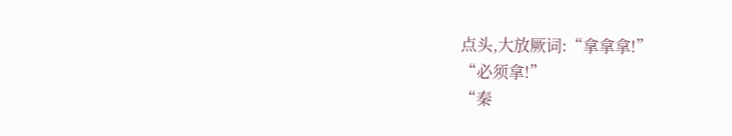点头,大放厥词:“拿拿拿!”
“必须拿!”
“秦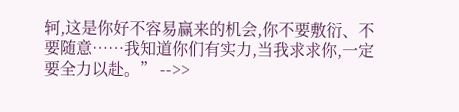轲,这是你好不容易赢来的机会,你不要敷衍、不要随意……我知道你们有实力,当我求求你,一定要全力以赴。” -->>